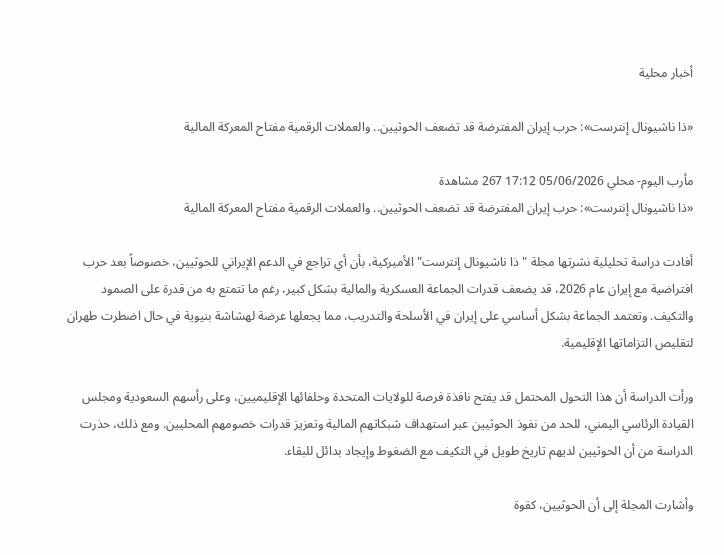أخبار محلية

«ذا ناشيونال إنترست»: حرب إيران المفترضة قد تضعف الحوثيين.. والعملات الرقمية مفتاح المعركة المالية

مأرب اليوم- محلي 05/06/2026 17:12 267 مشاهدة
«ذا ناشيونال إنترست»: حرب إيران المفترضة قد تضعف الحوثيين.. والعملات الرقمية مفتاح المعركة المالية

أفادت دراسة تحليلية نشرتها مجلة "ذا ناشيونال إنترست" الأميركية، بأن أي تراجع في الدعم الإيراني للحوثيين، خصوصاً بعد حرب افتراضية مع إيران عام 2026، قد يضعف قدرات الجماعة العسكرية والمالية بشكل كبير، رغم ما تتمتع به من قدرة على الصمود والتكيف. وتعتمد الجماعة بشكل أساسي على إيران في الأسلحة والتدريب، مما يجعلها عرضة لهشاشة بنيوية في حال اضطرت طهران لتقليص التزاماتها الإقليمية.

ورأت الدراسة أن هذا التحول المحتمل قد يفتح نافذة فرصة للولايات المتحدة وحلفائها الإقليميين، وعلى رأسهم السعودية ومجلس القيادة الرئاسي اليمني، للحد من نفوذ الحوثيين عبر استهداف شبكاتهم المالية وتعزيز قدرات خصومهم المحليين. ومع ذلك، حذرت الدراسة من أن الحوثيين لديهم تاريخ طويل في التكيف مع الضغوط وإيجاد بدائل للبقاء.

وأشارت المجلة إلى أن الحوثيين، كقوة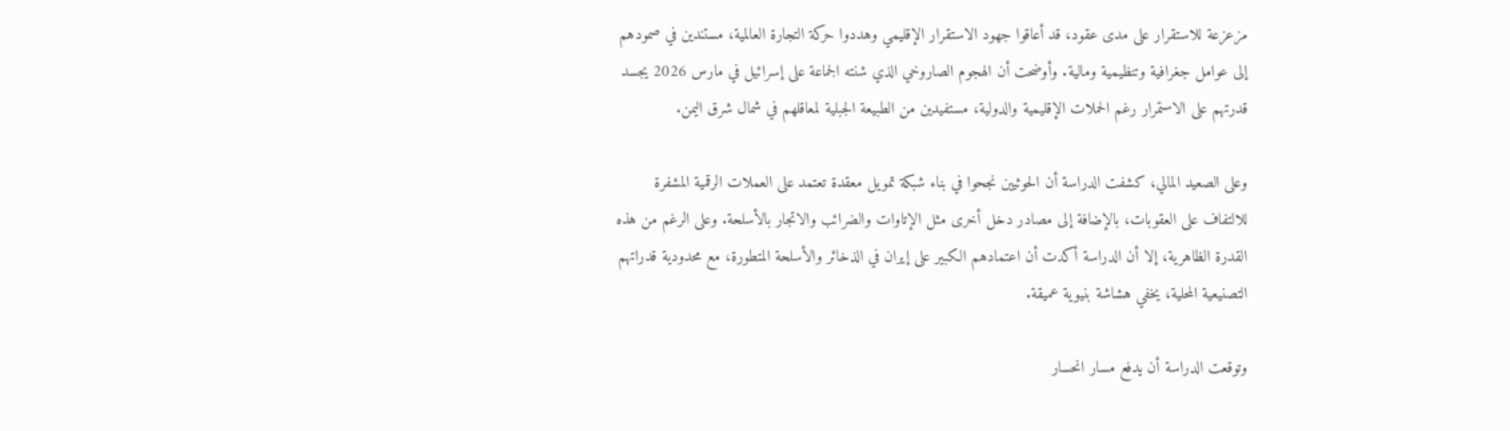مزعزعة للاستقرار على مدى عقود، قد أعاقوا جهود الاستقرار الإقليمي وهددوا حركة التجارة العالمية، مستندين في صمودهم إلى عوامل جغرافية وتنظيمية ومالية. وأوضحت أن الهجوم الصاروخي الذي شنته الجماعة على إسرائيل في مارس 2026 يجسد قدرتهم على الاستمرار رغم الحملات الإقليمية والدولية، مستفيدين من الطبيعة الجبلية لمعاقلهم في شمال شرق اليمن.

وعلى الصعيد المالي، كشفت الدراسة أن الحوثيين نجحوا في بناء شبكة تمويل معقدة تعتمد على العملات الرقمية المشفرة للالتفاف على العقوبات، بالإضافة إلى مصادر دخل أخرى مثل الإتاوات والضرائب والاتجار بالأسلحة. وعلى الرغم من هذه القدرة الظاهرية، إلا أن الدراسة أكدت أن اعتمادهم الكبير على إيران في الذخائر والأسلحة المتطورة، مع محدودية قدراتهم التصنيعية المحلية، يخفي هشاشة بنيوية عميقة.

وتوقعت الدراسة أن يدفع مسار انحسار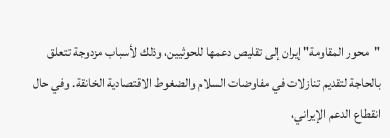"محور المقاومة" إيران إلى تقليص دعمها للحوثيين، وذلك لأسباب مزدوجة تتعلق بالحاجة لتقديم تنازلات في مفاوضات السلام والضغوط الاقتصادية الخانقة. وفي حال انقطاع الدعم الإيراني،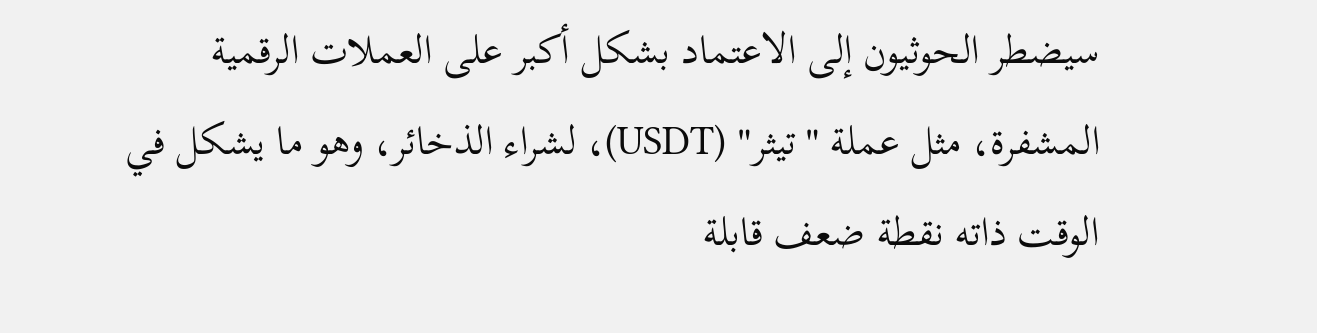سيضطر الحوثيون إلى الاعتماد بشكل أكبر على العملات الرقمية المشفرة، مثل عملة "تيثر" (USDT)، لشراء الذخائر، وهو ما يشكل في الوقت ذاته نقطة ضعف قابلة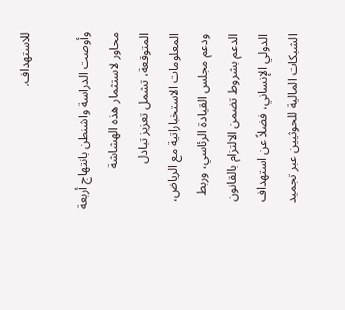للاستهداف.

وأوصت الدراسة واشنطن بانتهاج أربعة محاور لاستثمار هذه الهشاشة المتوقعة، تشمل تعزيز تبادل المعلومات الاستخباراتية مع الرياض، ودعم مجلس القيادة الرئاسي، وربط الدعم بشروط تضمن الالتزام بالقانون الدولي الإنساني، فضلاً عن استهداف الشبكات المالية للحوثيين عبر تجميد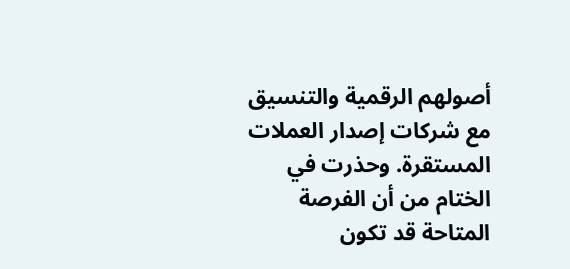أصولهم الرقمية والتنسيق مع شركات إصدار العملات المستقرة. وحذرت في الختام من أن الفرصة المتاحة قد تكون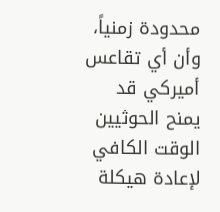محدودة زمنياً، وأن أي تقاعس أميركي قد يمنح الحوثيين الوقت الكافي لإعادة هيكلة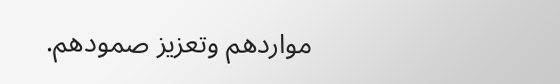مواردهم وتعزيز صمودهم.